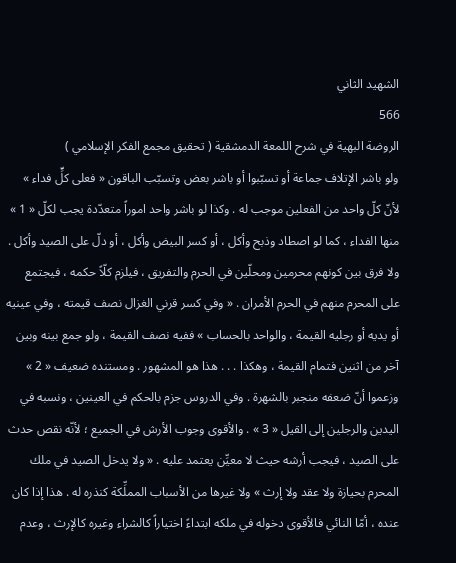الشهيد الثاني
566
الروضة البهية في شرح اللمعة الدمشقية ( تحقيق مجمع الفكر الإسلامي )
ولو باشر الإتلاف جماعة أو تسبّبوا أو باشر بعض وتسبّب الباقون « فعلى كلٍّ فداء » لأنّ كلّ واحد من الفعلين موجب له . وكذا لو باشر واحد اموراً متعدّدة يجب لكلّ « 1 » منها الفداء ، كما لو اصطاد وذبح وأكل ، أو كسر البيض وأكل ، أو دلّ على الصيد وأكل . ولا فرق بين كونهم محرمين ومحلّين في الحرم والتفريق ، فيلزم كلّاً حكمه ، فيجتمع على المحرم منهم في الحرم الأمران . « وفي كسر قرني الغزال نصف قيمته ، وفي عينيه أو يديه أو رجليه القيمة ، والواحد بالحساب » ففيه نصف القيمة ، ولو جمع بينه وبين آخر من اثنين فتمام القيمة ، وهكذا . . . هذا هو المشهور . ومستنده ضعيف « 2 » وزعموا أنّ ضعفه منجبر بالشهرة . وفي الدروس جزم بالحكم في العينين ، ونسبه في اليدين والرجلين إلى القيل « 3 » . والأقوى وجوب الأرش في الجميع ؛ لأنّه نقص حدث على الصيد ، فيجب أرشه حيث لا معيِّن يعتمد عليه . « ولا يدخل الصيد في ملك المحرم بحيازة ولا عقد ولا إرث » ولا غيرها من الأسباب المملِّكة كنذره له . هذا إذا كان عنده ، أمّا النائي فالأقوى دخوله في ملكه ابتداءً اختياراً كالشراء وغيره كالإرث ، وعدم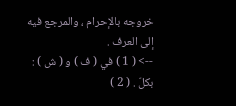خروجه بالإحرام ، والمرجع فيه إلى العرف .
--> ( 1 ) في ( ف ) و ( ش ) : بكلّ . ( 2 )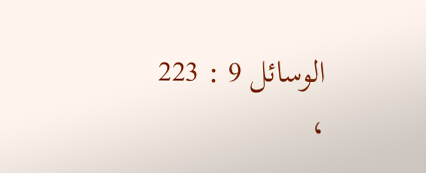الوسائل 9 : 223 ،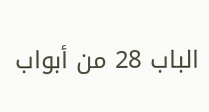الباب 28 من أبواب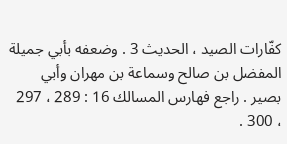كفّارات الصيد ، الحديث 3 . وضعفه بأبي جميلة المفضل بن صالح وسماعة بن مهران وأبي بصير . راجع فهارس المسالك 16 : 289 ، 297 ، 300 .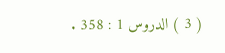( 3 ) الدروس 1 : 358 .